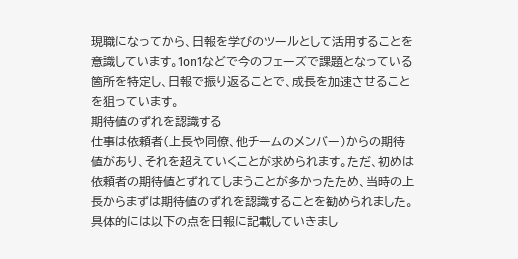現職になってから、日報を学びのツールとして活用することを意識しています。1on1などで今のフェーズで課題となっている箇所を特定し、日報で振り返ることで、成長を加速させることを狙っています。
期待値のずれを認識する
仕事は依頼者(上長や同僚、他チームのメンバー)からの期待値があり、それを超えていくことが求められます。ただ、初めは依頼者の期待値とずれてしまうことが多かったため、当時の上長からまずは期待値のずれを認識することを勧められました。
具体的には以下の点を日報に記載していきまし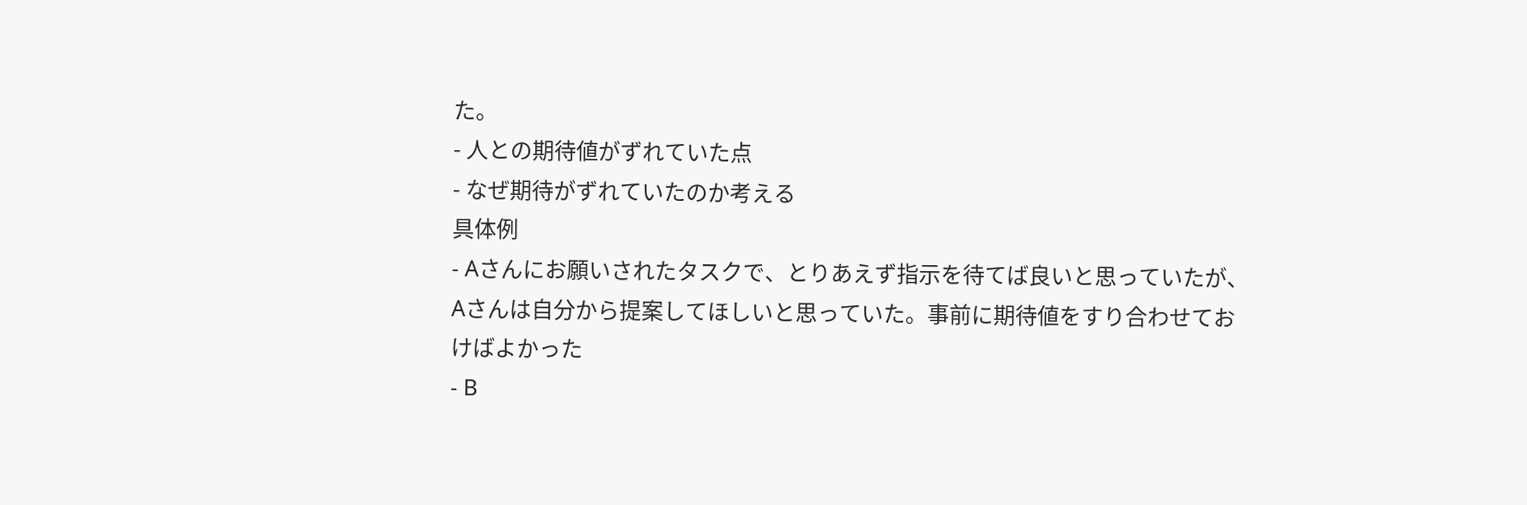た。
- 人との期待値がずれていた点
- なぜ期待がずれていたのか考える
具体例
- Aさんにお願いされたタスクで、とりあえず指示を待てば良いと思っていたが、Aさんは自分から提案してほしいと思っていた。事前に期待値をすり合わせておけばよかった
- B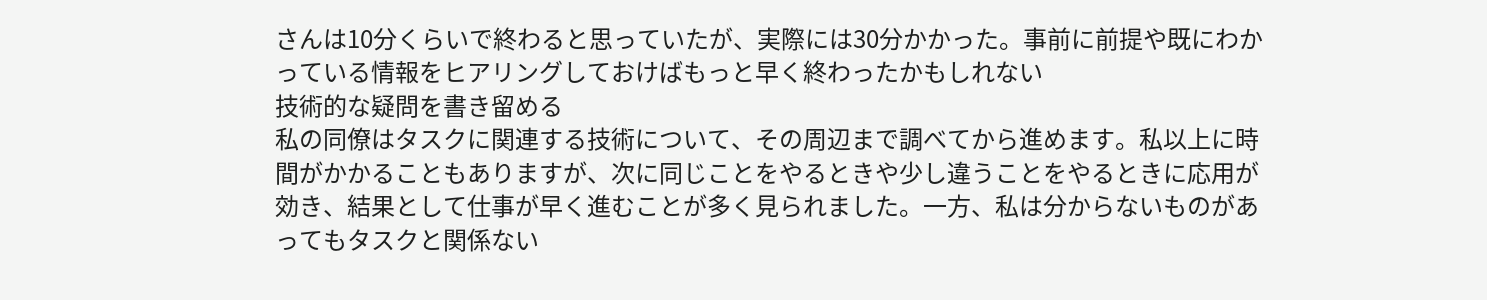さんは10分くらいで終わると思っていたが、実際には30分かかった。事前に前提や既にわかっている情報をヒアリングしておけばもっと早く終わったかもしれない
技術的な疑問を書き留める
私の同僚はタスクに関連する技術について、その周辺まで調べてから進めます。私以上に時間がかかることもありますが、次に同じことをやるときや少し違うことをやるときに応用が効き、結果として仕事が早く進むことが多く見られました。一方、私は分からないものがあってもタスクと関係ない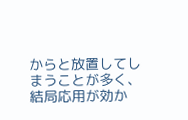からと放置してしまうことが多く、結局応用が効か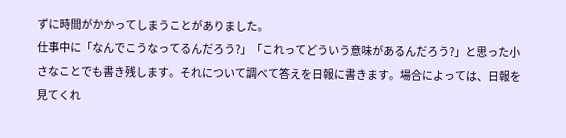ずに時間がかかってしまうことがありました。
仕事中に「なんでこうなってるんだろう?」「これってどういう意味があるんだろう?」と思った小さなことでも書き残します。それについて調べて答えを日報に書きます。場合によっては、日報を見てくれ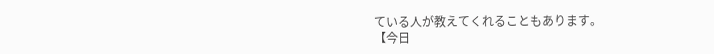ている人が教えてくれることもあります。
【今日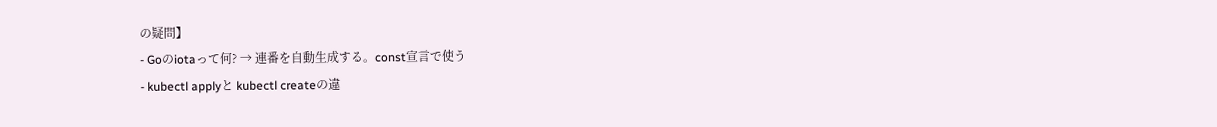の疑問】
- Goのiotaって何? → 連番を自動生成する。const宣言で使う
- kubectl applyと kubectl createの違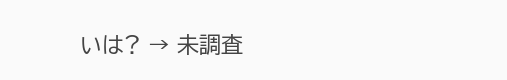いは? → 未調査